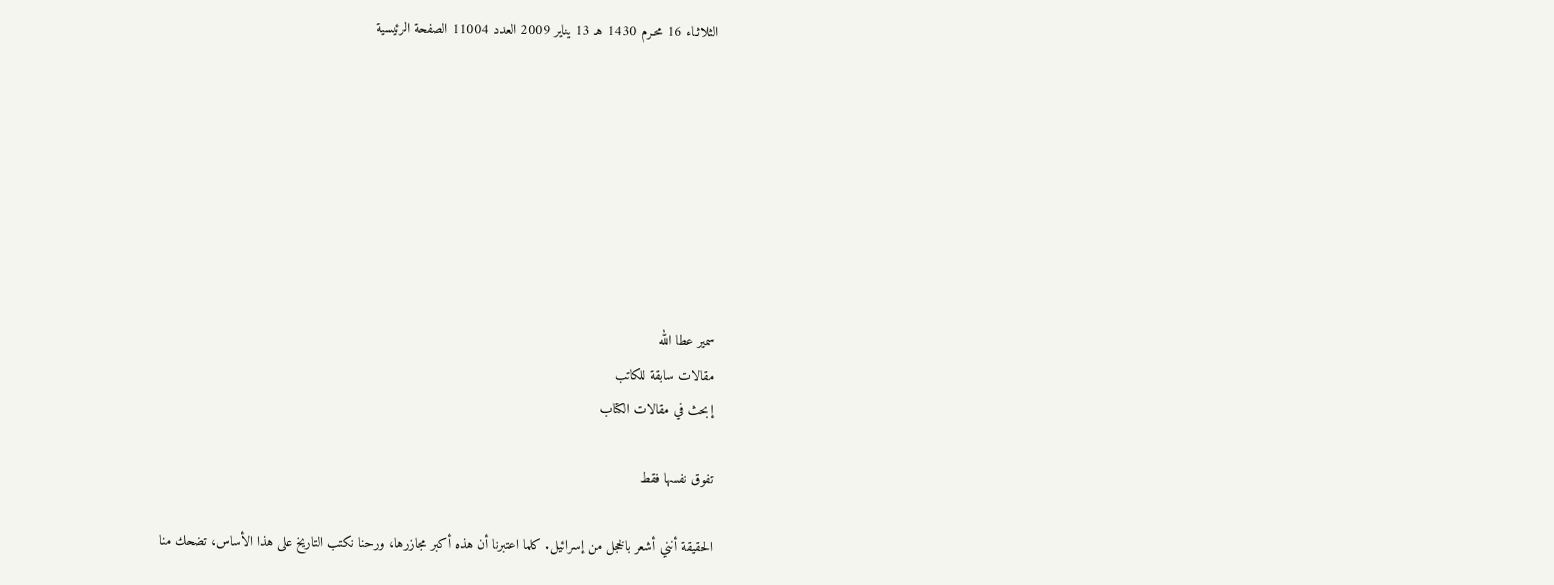الثلاثـاء 16 محـرم 1430 هـ 13 يناير 2009 العدد 11004 الصفحة الرئيسية








سمير عطا الله
مقالات سابقة للكاتب
إبحث في مقالات الكتاب

تفوق نفسها فقط

الحقيقة أنني أشعر بالخجل من إسرائيل. كلما اعتبرنا أن هذه أكبر مجازرها، ورحنا نكتب التاريخ على هذا الأساس، تضحك منا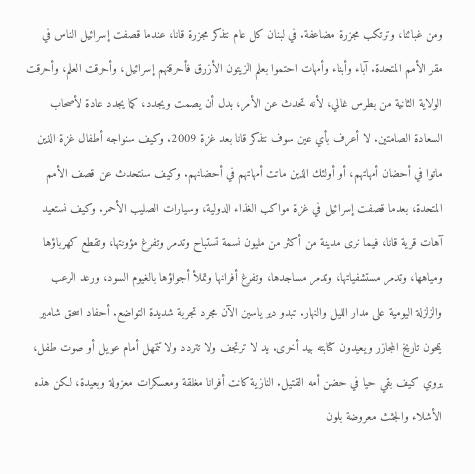ومن غبائنا، وترتكب مجزرة مضاعفة. في لبنان كل عام نتذكر مجزرة قانا، عندما قصفت إسرائيل الناس في مقر الأمم المتحدة. آباء وأبناء وأمهات احتموا بعلم الزيتون الأزرق فأحرقتهم إسرائيل، وأحرقت العلم، وأحرقت الولاية الثانية من بطرس غالي، لأنه تحدث عن الأمر، بدل أن يصمت ويجدد، كما يجدد عادة لأصحاب السعادة الصامتين. لا أعرف بأي عين سوف نتذكر قانا بعد غزة 2009. وكيف سنواجه أطفال غزة الذين ماتوا في أحضان أمهاتهم، أو أولئك الذين ماتت أمهاتهم في أحضانهم. وكيف سنتحدث عن قصف الأمم المتحدة، بعدما قصفت إسرائيل في غزة مواكب الغذاء الدولية، وسيارات الصليب الأحمر. وكيف نستعيد آهات قرية قانا، فيما نرى مدينة من أكثر من مليون نسمة تستباح وتدمر وتفرغ مؤونتها، وتقطع كهرباؤها ومياهها، وتدمر مستشفياتها، وتدمر مساجدها، وتفرغ أفرانها وتملأ أجواؤها بالغيوم السود، ورعد الرعب والزلزلة اليومية على مدار الليل والنهار. تبدو دير ياسين الآن مجرد تجربة شديدة التواضع. أحفاد اسحق شامير يمحون تاريخ المجازر ويعيدون كتابته بيد أخرى. يد لا ترتجف ولا تتردد ولا تتمهل أمام عويل أو صوت طفل، يروي كيف بقي حيا في حضن أمه القتيل. النازية كانت أفرانا مغلقة ومعسكرات معزولة وبعيدة، لكن هذه الأشلاء والجثث معروضة بلون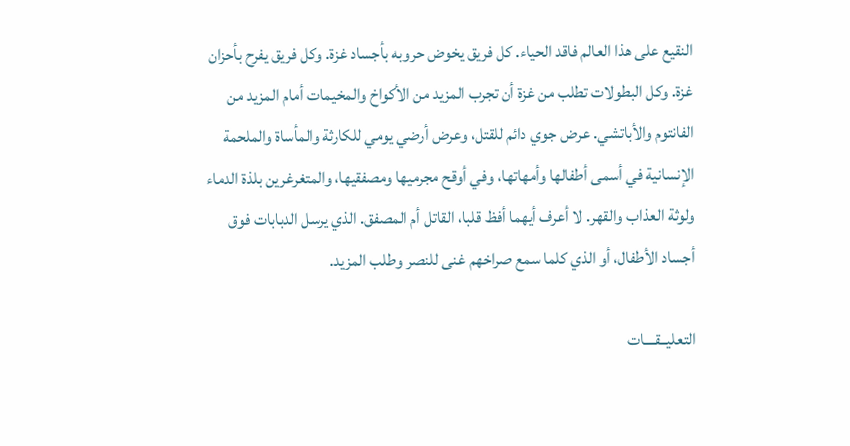النقيع على هذا العالم فاقد الحياء. كل فريق يخوض حروبه بأجساد غزة. وكل فريق يفرح بأحزان غزة. وكل البطولات تطلب من غزة أن تجرب المزيد من الأكواخ والمخيمات أمام المزيد من الفانتوم والأباتشي. عرض جوي دائم للقتل، وعرض أرضي يومي للكارثة والمأساة والملحمة الإنسانية في أسمى أطفالها وأمهاتها، وفي أوقح مجرميها ومصفقيها، والمتغرغرين بلذة الدماء ولوثة العذاب والقهر. لا أعرف أيهما أفظ قلبا، القاتل أم المصفق. الذي يرسل الدبابات فوق أجساد الأطفال، أو الذي كلما سمع صراخهم غنى للنصر وطلب المزيد.

التعليــقــــات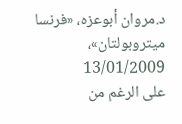د.مروان أبوعزه، «فرنسا ميتروبولتان»، 13/01/2009
على الرغم من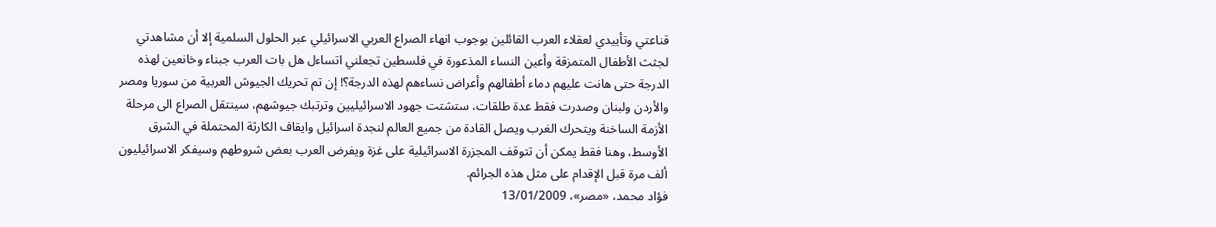قناعتي وتأييدي لعقلاء العرب القائلين بوجوب انهاء الصراع العربي الاسرائيلي عبر الحلول السلمية إلا أن مشاهدتي لجثث الأطفال المتمزقة وأعين النساء المذعورة في فلسطين تجعلني اتساءل هل بات العرب جبناء وخانعين لهذه الدرجة حتى هانت عليهم دماء أطفالهم وأعراض نساءهم لهذه الدرجة؟! إن تم تحريك الجيوش العربية من سوريا ومصر والأردن ولبنان وصدرت فقط عدة طلقات، ستشتت جهود الاسرائيليين وترتبك جيوشهم، سينتقل الصراع الى مرحلة الأزمة الساخنة ويتحرك الغرب ويصل القادة من جميع العالم لنجدة اسرائيل وايقاف الكارثة المحتملة في الشرق الأوسط، وهنا فقط يمكن أن تتوقف المجزرة الاسرائيلية على غزة ويفرض العرب بعض شروطهم وسيفكر الاسرائيليون ألف مرة قبل الإقدام على مثل هذه الجرائم.
فؤاد محمد، «مصر»، 13/01/2009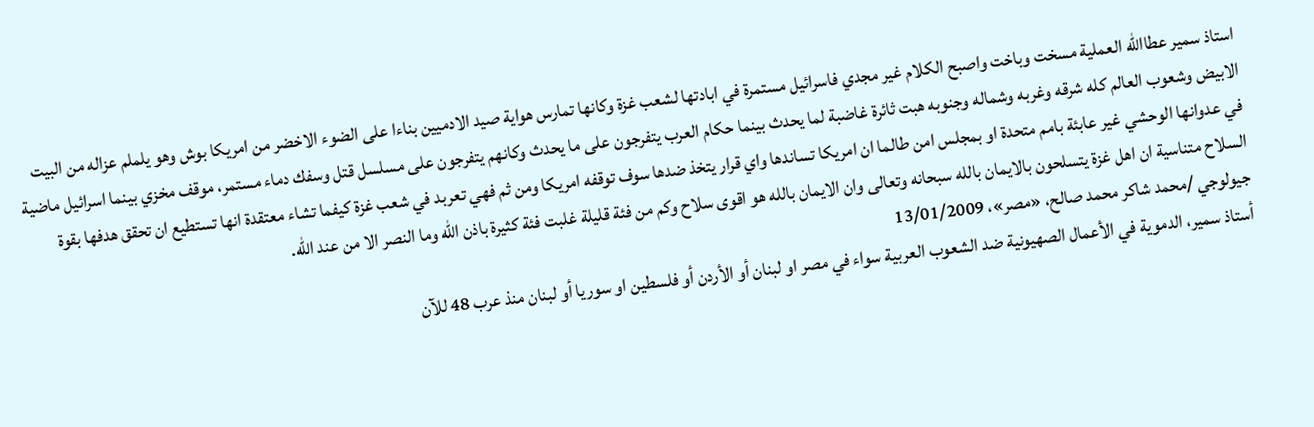استاذ سمير عطاالله العملية مسخت وباخت واصبح الكلام غير مجدي فاسرائيل مستمرة في ابادتها لشعب غزة وكانها تمارس هواية صيد الادميين بناءا على الضوء الاخضر من امريكا بوش وهو يلملم عزاله من البيت الابيض وشعوب العالم كله شرقه وغربه وشماله وجنوبه هبت ثائرة غاضبة لما يحدث بينما حكام العرب يتفرجون على ما يحدث وكانهم يتفرجون على مسلسل قتل وسفك دماء مستمر، موقف مخزي بينما اسرائيل ماضية في عدوانها الوحشي غير عابئة بامم متحدة او بمجلس امن طالما ان امريكا تساندها واي قرار يتخذ ضدها سوف توقفه امريكا ومن ثم فهي تعربد في شعب غزة كيفما تشاء معتقدة انها تستطيع ان تحقق هدفها بقوة السلاح متناسية ان اهل غزة يتسلحون بالايمان بالله سبحانه وتعالى وان الايمان بالله هو اقوى سلاح وكم من فئة قليلة غلبت فئة كثيرة باذن الله وما النصر الا من عند الله.
جيولوجي /محمد شاكر محمد صالح، «مصر»، 13/01/2009
أستاذ سمير، الدموية في الأعمال الصهيونية ضد الشعوب العربية سواء في مصر او لبنان أو الأردن أو فلسطين او سوريا أو لبنان منذ عرب 48 للآن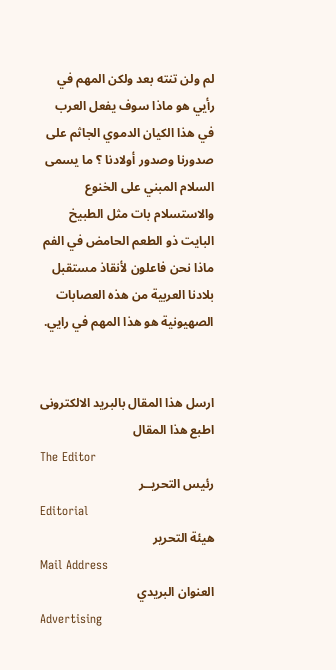لم ولن تنته بعد ولكن المهم في رأيي هو ماذا سوف يفعل العرب في هذا الكيان الدموي الجاثم على صدورنا وصدور أولادنا ؟ ما يسمى السلام المبني على الخنوع والاستسلام بات مثل الطبيخ البايت ذو الطعم الحامض في الفم ماذا نحن فاعلون لأنقاذ مستقبل بلادنا العربية من هذه العصابات الصهيونية هو هذا المهم في رايي.


ارسل هذا المقال بالبريد الالكترونى   اطبع هذا المقال
The Editor
رئيس التحريــر
Editorial
هيئة التحرير
Mail Address
العنوان البريدي
Advertising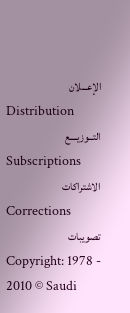الإعـــلان
Distribution
التــوزيــــع
Subscriptions
الاشتراكات
Corrections
تصويبات
Copyright: 1978 - 2010 © Saudi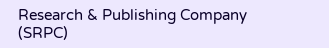Research & Publishing Company (SRPC)